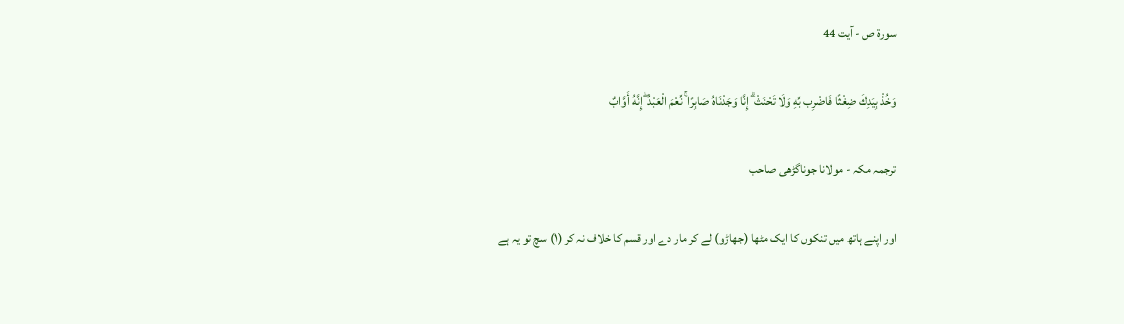سورة ص - آیت 44

وَخُذْ بِيَدِكَ ضِغْثًا فَاضْرِب بِّهِ وَلَا تَحْنَثْ ۗ إِنَّا وَجَدْنَاهُ صَابِرًا ۚ نِّعْمَ الْعَبْدُ ۖ إِنَّهُ أَوَّابٌ

ترجمہ مکہ - مولانا جوناگڑھی صاحب

اور اپنے ہاتھ میں تنکوں کا ایک مٹھا (جھاڑو) لے کر مار دے اور قسم کا خلاف نہ کر (١) سچ تو یہ ہے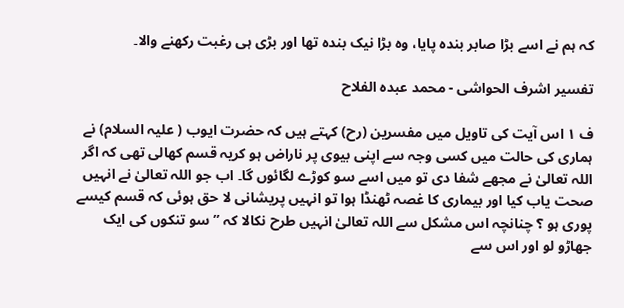کہ ہم نے اسے بڑا صابر بندہ پایا، وہ بڑا نیک بندہ تھا اور بڑی ہی رغبت رکھنے والا۔

تفسیر اشرف الحواشی - محمد عبدہ الفلاح

ف ١ اس آیت کی تاویل میں مفسرین (رح) کہتے ہیں کہ حضرت ایوب ( علیہ السلام) نے ہماری کی حالت میں کسی وجہ سے اپنی بیوی پر ناراض ہو کریہ قسم کھالی تھی کہ اگر اللہ تعالیٰ نے مجھے شفا دی تو میں اسے سو کوڑے لگائوں گا۔ اب جو اللہ تعالیٰ نے انہیں صحت یاب کیا اور بیماری کا غصہ ٹھنڈا ہوا تو انہیں پریشانی لا حق ہوئی کہ قسم کیسے پوری ہو ؟ چنانچہ اس مشکل سے اللہ تعالیٰ انہیں طرح نکالا کہ ” سو تنکوں کی ایک جھاڑو لو اور اس سے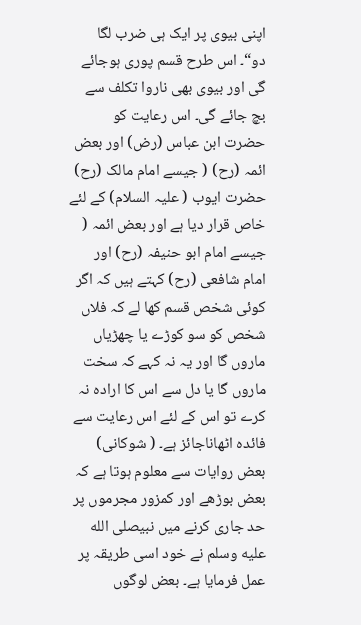اپنی بیوی پر ایک ہی ضرب لگا دو“۔ اس طرح قسم پوری ہوجائے گی اور بیوی بھی ناروا تکلف سے بچ جائے گی۔ اس رعایت کو حضرت ابن عباس (رض) اور بعض ائمہ (رح) ( جیسے امام مالک (رح) حضرت ایوب ( علیہ السلام) کے لئے خاص قرار دیا ہے اور بعض ائمہ ( جیسے امام ابو حنیفہ (رح) اور امام شافعی (رح) کہتے ہیں کہ اگر کوئی شخص قسم کھا لے کہ فلاں شخص کو سو کوڑے یا چھڑیاں ماروں گا اور یہ نہ کہے کہ سخت ماروں گا یا دل سے اس کا ارادہ نہ کرے تو اس کے لئے اس رعایت سے فائدہ اٹھاناجائز ہے۔ ( شوکانی) بعض روایات سے معلوم ہوتا ہے کہ بعض بوڑھے اور کمزور مجرموں پر حد جاری کرنے میں نبیصلى الله عليه وسلم نے خود اسی طریقہ پر عمل فرمایا ہے۔ بعض لوگوں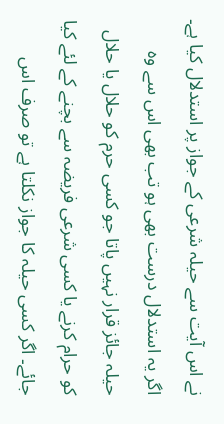نے اس آیت سے حیلہ شرعی کے جواز پر استدلال کیا ہے۔ اگر یہ استدلال درست بھی ہو تب بھی اس سے وہ حیلہ جائز قرار نہیں پاتا جو کسی حرم کو حلال یا حلال کو حرام کرنے یا کسی شرعی فریضہ سے بچنے کے لئے کیا جائے۔ اگر کسی حیلہ کا جواز نکلتا ہے تو صرف اس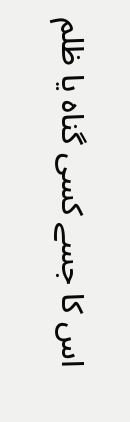اس کا جسے کسی گناہ یا ظلم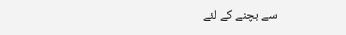سے بچنے کے لئے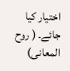اختیار کیا جائے۔ ( روح المعانی)